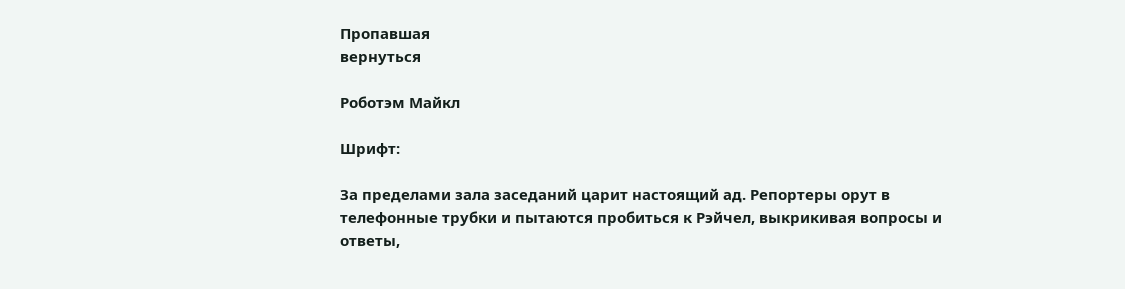Пропавшая
вернуться

Роботэм Майкл

Шрифт:

За пределами зала заседаний царит настоящий ад. Репортеры орут в телефонные трубки и пытаются пробиться к Рэйчел, выкрикивая вопросы и ответы,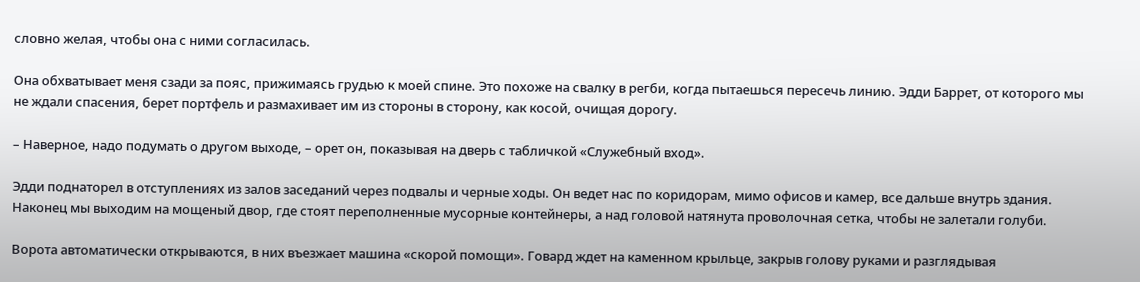словно желая, чтобы она с ними согласилась.

Она обхватывает меня сзади за пояс, прижимаясь грудью к моей спине. Это похоже на свалку в регби, когда пытаешься пересечь линию. Эдди Баррет, от которого мы не ждали спасения, берет портфель и размахивает им из стороны в сторону, как косой, очищая дорогу.

– Наверное, надо подумать о другом выходе, – орет он, показывая на дверь с табличкой «Служебный вход».

Эдди поднаторел в отступлениях из залов заседаний через подвалы и черные ходы. Он ведет нас по коридорам, мимо офисов и камер, все дальше внутрь здания. Наконец мы выходим на мощеный двор, где стоят переполненные мусорные контейнеры, а над головой натянута проволочная сетка, чтобы не залетали голуби.

Ворота автоматически открываются, в них въезжает машина «скорой помощи». Говард ждет на каменном крыльце, закрыв голову руками и разглядывая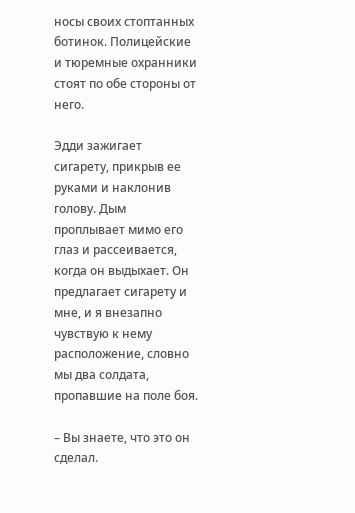носы своих стоптанных ботинок. Полицейские и тюремные охранники стоят по обе стороны от него.

Эдди зажигает сигарету, прикрыв ее руками и наклонив голову. Дым проплывает мимо его глаз и рассеивается, когда он выдыхает. Он предлагает сигарету и мне, и я внезапно чувствую к нему расположение, словно мы два солдата, пропавшие на поле боя.

– Вы знаете, что это он сделал.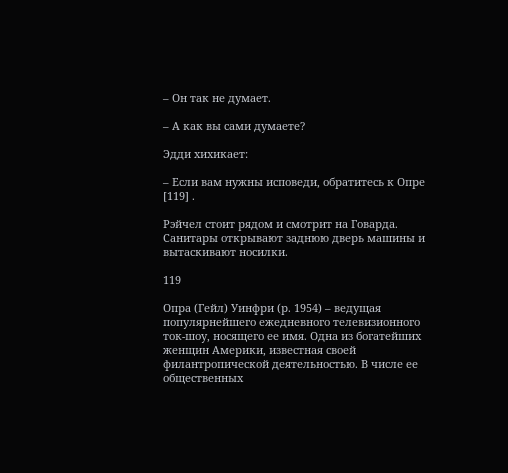– Он так не думает.

– А как вы сами думаете?

Эдди хихикает:

– Если вам нужны исповеди, обратитесь к Опре [119] .

Рэйчел стоит рядом и смотрит на Говарда. Санитары открывают заднюю дверь машины и вытаскивают носилки.

119

Опра (Гейл) Уинфри (р. 1954) – ведущая популярнейшего ежедневного телевизионного ток-шоу, носящего ее имя. Одна из богатейших женщин Америки, известная своей филантропической деятельностью. В числе ее общественных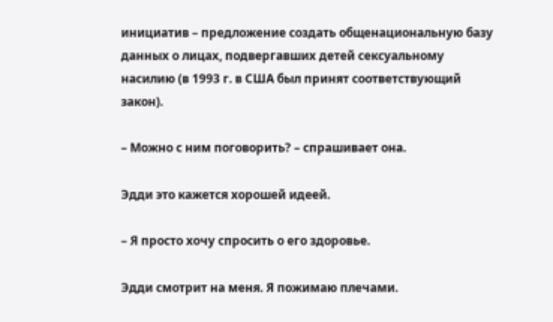инициатив – предложение создать общенациональную базу данных о лицах, подвергавших детей сексуальному насилию (в 1993 г. в США был принят соответствующий закон).

– Можно с ним поговорить? – спрашивает она.

Эдди это кажется хорошей идеей.

– Я просто хочу спросить о его здоровье.

Эдди смотрит на меня. Я пожимаю плечами.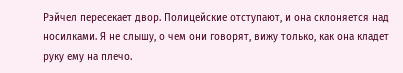Рэйчел пересекает двор. Полицейские отступают, и она склоняется над носилками. Я не слышу, о чем они говорят, вижу только, как она кладет руку ему на плечо.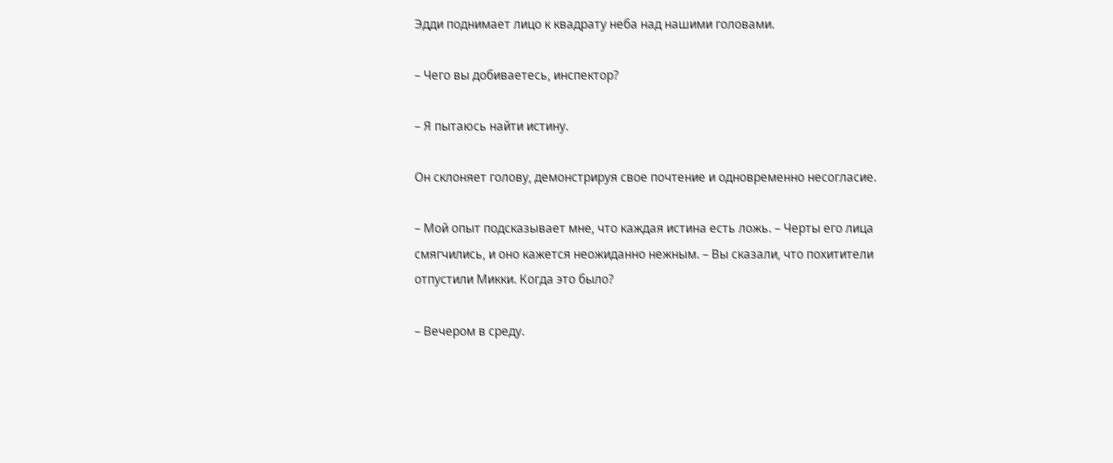Эдди поднимает лицо к квадрату неба над нашими головами.

– Чего вы добиваетесь, инспектор?

– Я пытаюсь найти истину.

Он склоняет голову, демонстрируя свое почтение и одновременно несогласие.

– Мой опыт подсказывает мне, что каждая истина есть ложь. – Черты его лица смягчились, и оно кажется неожиданно нежным. – Вы сказали, что похитители отпустили Микки. Когда это было?

– Вечером в среду.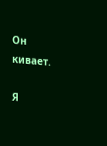Он кивает.

Я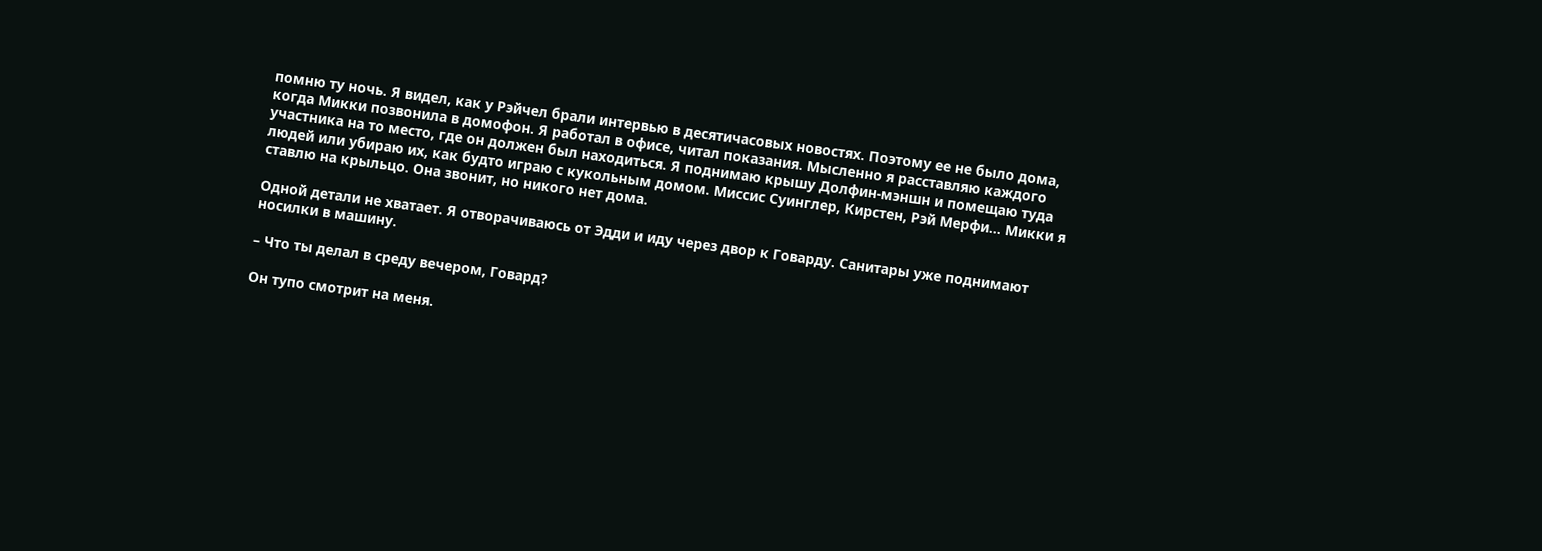помню ту ночь. Я видел, как у Рэйчел брали интервью в десятичасовых новостях. Поэтому ее не было дома, когда Микки позвонила в домофон. Я работал в офисе, читал показания. Мысленно я расставляю каждого участника на то место, где он должен был находиться. Я поднимаю крышу Долфин-мэншн и помещаю туда людей или убираю их, как будто играю с кукольным домом. Миссис Суинглер, Кирстен, Рэй Мерфи… Микки я ставлю на крыльцо. Она звонит, но никого нет дома.

Одной детали не хватает. Я отворачиваюсь от Эдди и иду через двор к Говарду. Санитары уже поднимают носилки в машину.

– Что ты делал в среду вечером, Говард?

Он тупо смотрит на меня.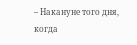– Накануне того дня, когда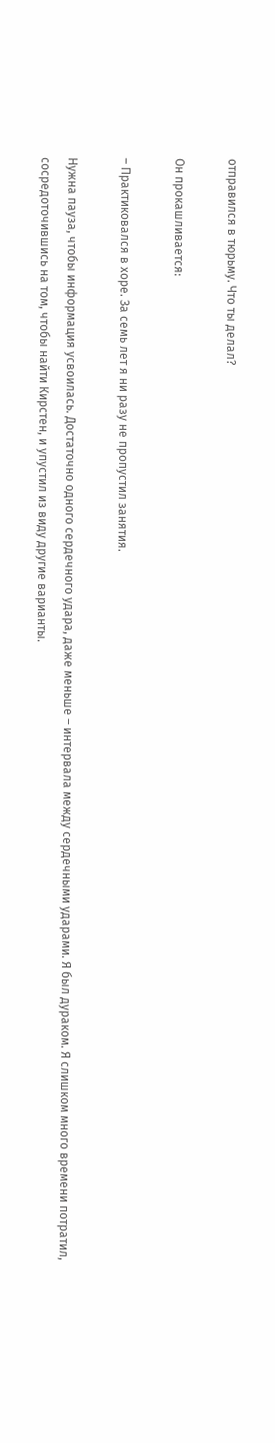отправился в тюрьму. Что ты делал?

Он прокашливается:

– Практиковался в хоре. За семь лет я ни разу не пропустил занятия.

Нужна пауза, чтобы информация усвоилась. Достаточно одного сердечного удара, даже меньше – интервала между сердечными ударами. Я был дураком. Я слишком много времени потратил, сосредоточившись на том, чтобы найти Кирстен, и упустил из виду другие варианты.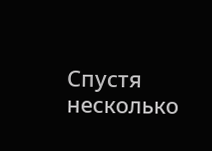Спустя несколько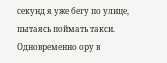секунд я уже бегу по улице, пытаясь поймать такси. Одновременно ору в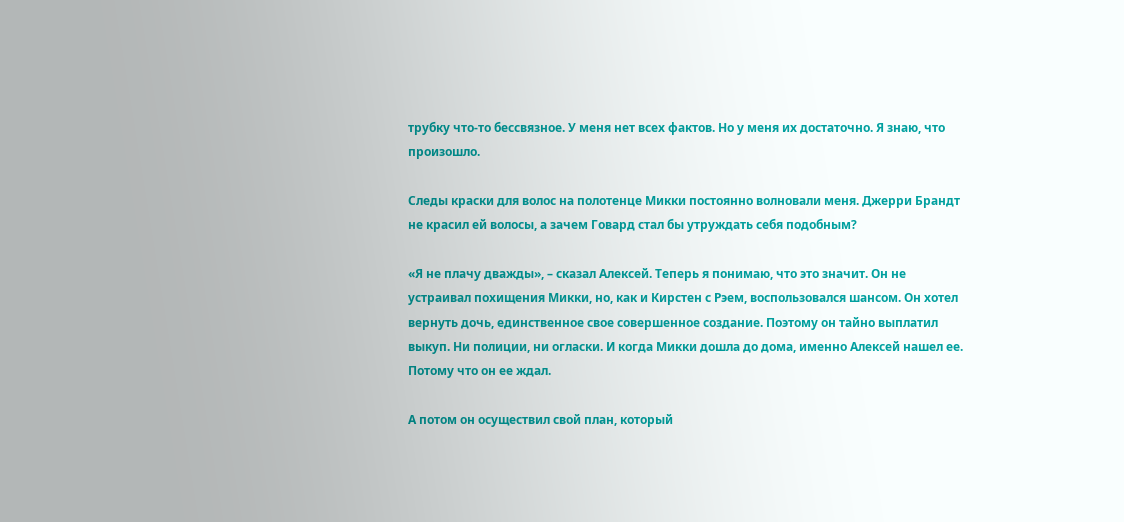трубку что-то бессвязное. У меня нет всех фактов. Но у меня их достаточно. Я знаю, что произошло.

Следы краски для волос на полотенце Микки постоянно волновали меня. Джерри Брандт не красил ей волосы, а зачем Говард стал бы утруждать себя подобным?

«Я не плачу дважды», – сказал Алексей. Теперь я понимаю, что это значит. Он не устраивал похищения Микки, но, как и Кирстен с Рэем, воспользовался шансом. Он хотел вернуть дочь, единственное свое совершенное создание. Поэтому он тайно выплатил выкуп. Ни полиции, ни огласки. И когда Микки дошла до дома, именно Алексей нашел ее. Потому что он ее ждал.

А потом он осуществил свой план, который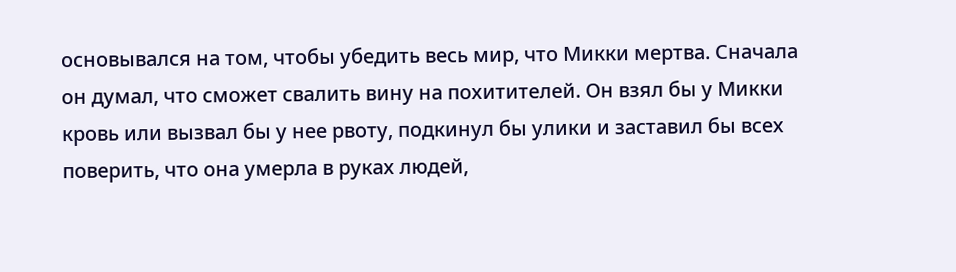основывался на том, чтобы убедить весь мир, что Микки мертва. Сначала он думал, что сможет свалить вину на похитителей. Он взял бы у Микки кровь или вызвал бы у нее рвоту, подкинул бы улики и заставил бы всех поверить, что она умерла в руках людей,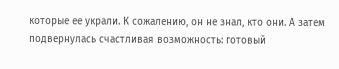которые ее украли. К сожалению, он не знал, кто они. А затем подвернулась счастливая возможность: готовый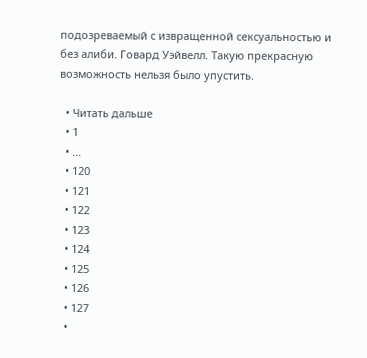подозреваемый с извращенной сексуальностью и без алиби. Говард Уэйвелл. Такую прекрасную возможность нельзя было упустить.

  • Читать дальше
  • 1
  • ...
  • 120
  • 121
  • 122
  • 123
  • 124
  • 125
  • 126
  • 127
  •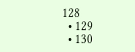128
  • 129
  • 130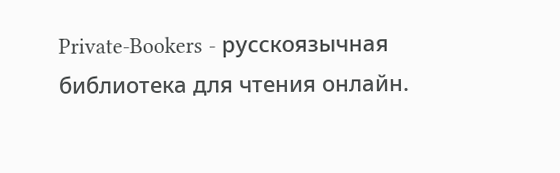Private-Bookers - русскоязычная библиотека для чтения онлайн.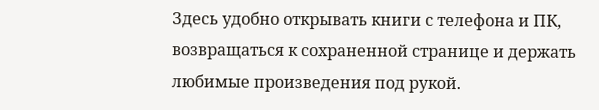Здесь удобно открывать книги с телефона и ПК, возвращаться к сохраненной странице и держать любимые произведения под рукой.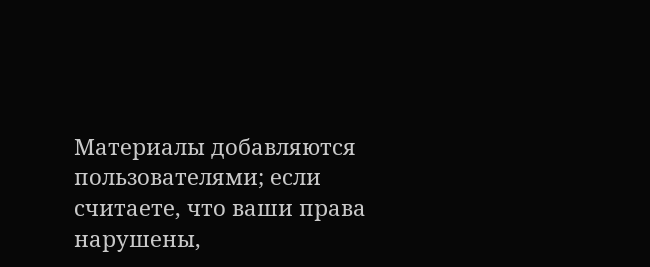Материалы добавляются пользователями; если считаете, что ваши права нарушены,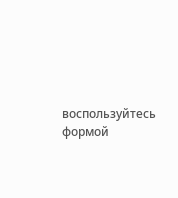воспользуйтесь формой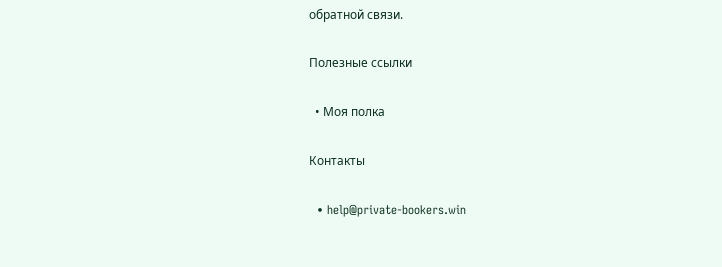обратной связи.

Полезные ссылки

  • Моя полка

Контакты

  • help@private-bookers.win